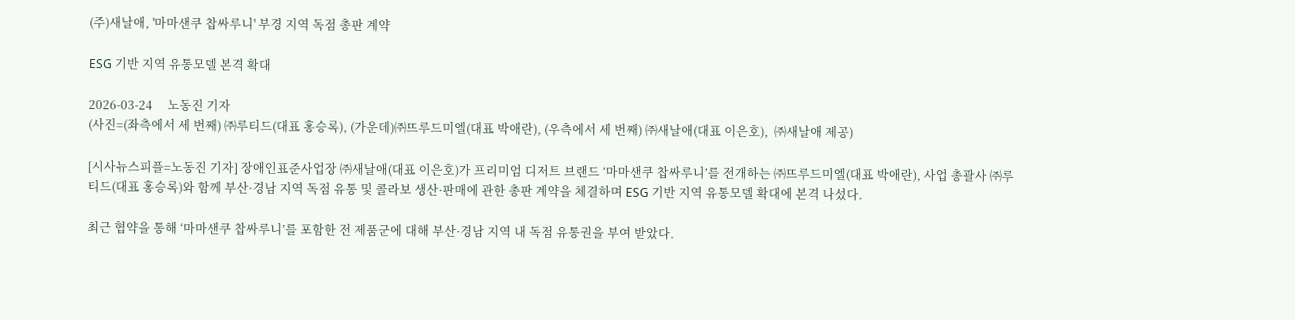(주)새날애, '마마샌쿠 찹싸루니' 부경 지역 독점 총판 계약

ESG 기반 지역 유통모델 본격 확대

2026-03-24     노동진 기자
(사진=(좌측에서 세 번째) ㈜루티드(대표 홍승록), (가운데)㈜뜨루드미엘(대표 박애란), (우측에서 세 번째) ㈜새날애(대표 이은호),  ㈜새날애 제공)

[시사뉴스피플=노동진 기자] 장애인표준사업장 ㈜새날애(대표 이은호)가 프리미엄 디저트 브랜드 ‘마마샌쿠 찹싸루니’를 전개하는 ㈜뜨루드미엘(대표 박애란), 사업 총괄사 ㈜루티드(대표 홍승록)와 함께 부산·경남 지역 독점 유통 및 콜라보 생산·판매에 관한 총판 계약을 체결하며 ESG 기반 지역 유통모델 확대에 본격 나섰다.

최근 협약을 통해 ‘마마샌쿠 찹싸루니’를 포함한 전 제품군에 대해 부산·경남 지역 내 독점 유통권을 부여 받았다.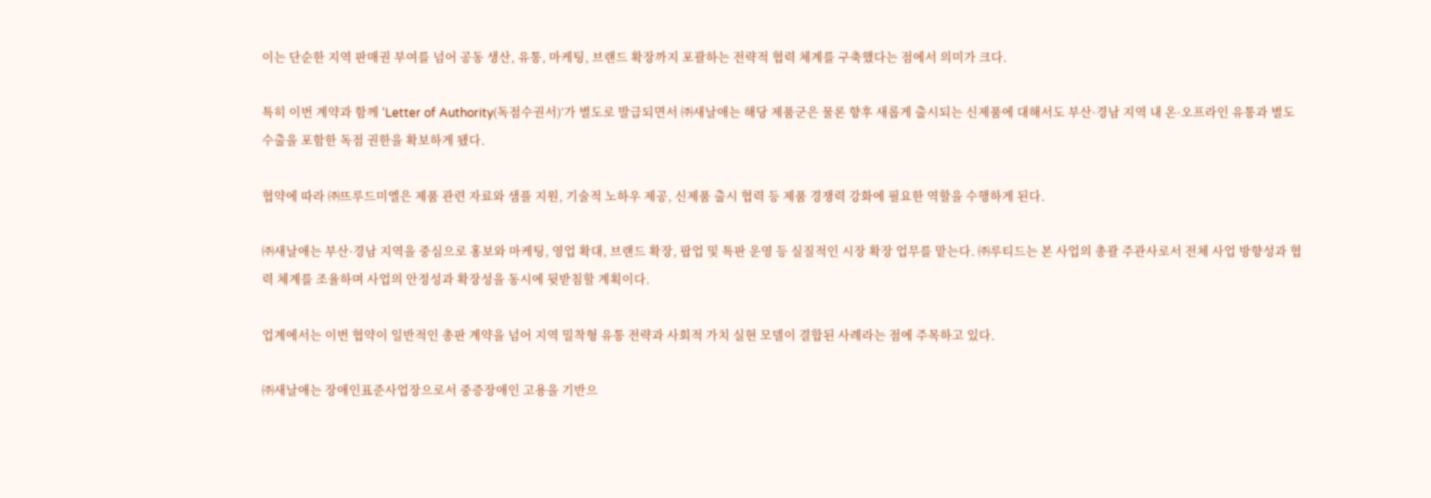이는 단순한 지역 판매권 부여를 넘어 공동 생산, 유통, 마케팅, 브랜드 확장까지 포괄하는 전략적 협력 체계를 구축했다는 점에서 의미가 크다.

특히 이번 계약과 함께 ‘Letter of Authority(독점수권서)’가 별도로 발급되면서 ㈜새날애는 해당 제품군은 물론 향후 새롭게 출시되는 신제품에 대해서도 부산·경남 지역 내 온·오프라인 유통과 별도 수출을 포함한 독점 권한을 확보하게 됐다.

협약에 따라 ㈜뜨루드미엘은 제품 관련 자료와 샘플 지원, 기술적 노하우 제공, 신제품 출시 협력 등 제품 경쟁력 강화에 필요한 역할을 수행하게 된다.

㈜새날애는 부산·경남 지역을 중심으로 홍보와 마케팅, 영업 확대, 브랜드 확장, 팝업 및 특판 운영 등 실질적인 시장 확장 업무를 맡는다. ㈜루티드는 본 사업의 총괄 주관사로서 전체 사업 방향성과 협력 체계를 조율하며 사업의 안정성과 확장성을 동시에 뒷받침할 계획이다.

업계에서는 이번 협약이 일반적인 총판 계약을 넘어 지역 밀착형 유통 전략과 사회적 가치 실현 모델이 결합된 사례라는 점에 주목하고 있다.

㈜새날애는 장애인표준사업장으로서 중증장애인 고용을 기반으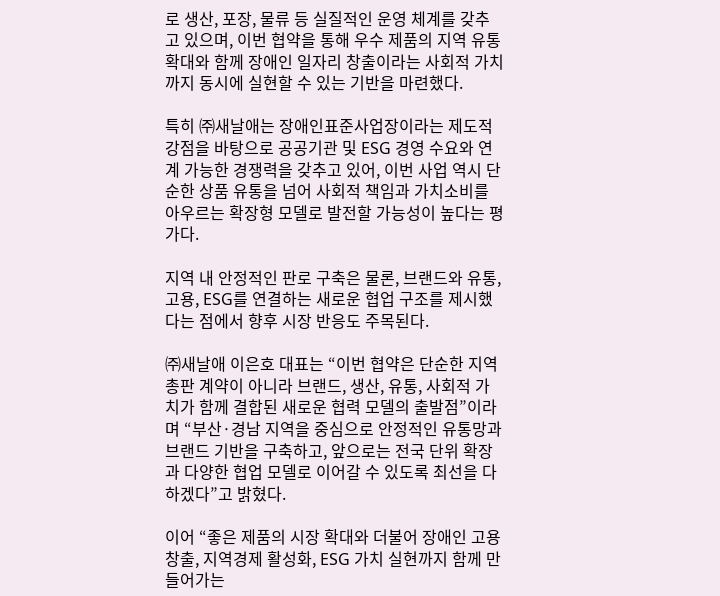로 생산, 포장, 물류 등 실질적인 운영 체계를 갖추고 있으며, 이번 협약을 통해 우수 제품의 지역 유통 확대와 함께 장애인 일자리 창출이라는 사회적 가치까지 동시에 실현할 수 있는 기반을 마련했다.

특히 ㈜새날애는 장애인표준사업장이라는 제도적 강점을 바탕으로 공공기관 및 ESG 경영 수요와 연계 가능한 경쟁력을 갖추고 있어, 이번 사업 역시 단순한 상품 유통을 넘어 사회적 책임과 가치소비를 아우르는 확장형 모델로 발전할 가능성이 높다는 평가다.

지역 내 안정적인 판로 구축은 물론, 브랜드와 유통, 고용, ESG를 연결하는 새로운 협업 구조를 제시했다는 점에서 향후 시장 반응도 주목된다.

㈜새날애 이은호 대표는 “이번 협약은 단순한 지역 총판 계약이 아니라 브랜드, 생산, 유통, 사회적 가치가 함께 결합된 새로운 협력 모델의 출발점”이라며 “부산·경남 지역을 중심으로 안정적인 유통망과 브랜드 기반을 구축하고, 앞으로는 전국 단위 확장과 다양한 협업 모델로 이어갈 수 있도록 최선을 다하겠다”고 밝혔다.

이어 “좋은 제품의 시장 확대와 더불어 장애인 고용 창출, 지역경제 활성화, ESG 가치 실현까지 함께 만들어가는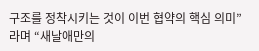구조를 정착시키는 것이 이번 협약의 핵심 의미”라며 “새날애만의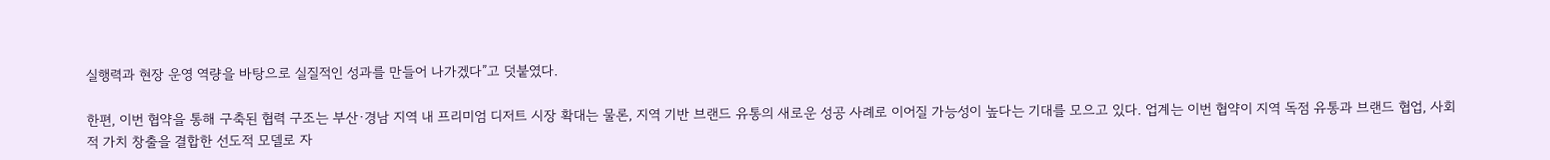실행력과 현장 운영 역량을 바탕으로 실질적인 성과를 만들어 나가겠다”고 덧붙였다.

한편, 이번 협약을 통해 구축된 협력 구조는 부산·경남 지역 내 프리미엄 디저트 시장 확대는 물론, 지역 기반 브랜드 유통의 새로운 성공 사례로 이어질 가능성이 높다는 기대를 모으고 있다. 업계는 이번 협약이 지역 독점 유통과 브랜드 협업, 사회적 가치 창출을 결합한 선도적 모델로 자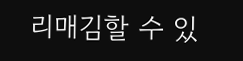리매김할 수 있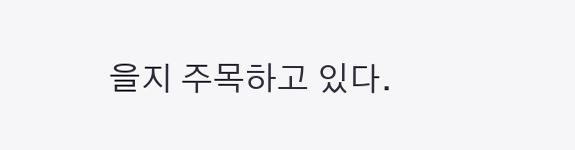을지 주목하고 있다.